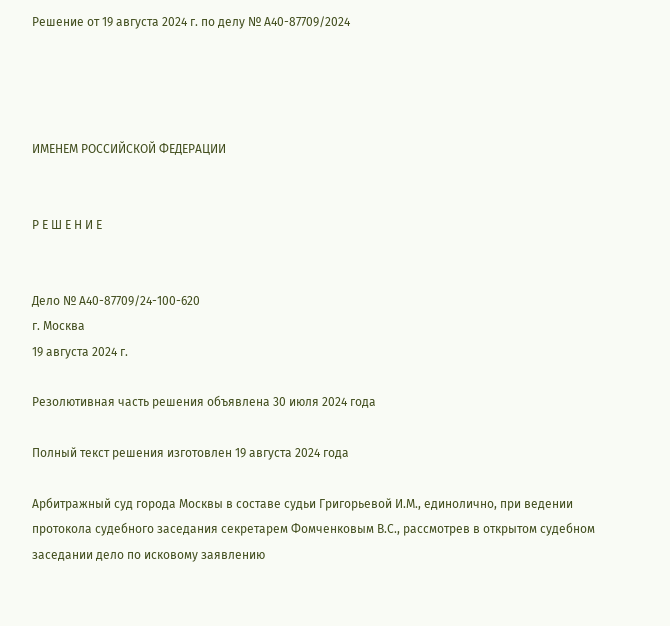Решение от 19 августа 2024 г. по делу № А40-87709/2024




ИМЕНЕМ РОССИЙСКОЙ ФЕДЕРАЦИИ


Р Е Ш Е Н И Е


Дело № А40-87709/24-100-620
г. Москва
19 августа 2024 г.

Резолютивная часть решения объявлена 30 июля 2024 года

Полный текст решения изготовлен 19 августа 2024 года

Арбитражный суд города Москвы в составе судьи Григорьевой И.М., единолично, при ведении протокола судебного заседания секретарем Фомченковым В.С., рассмотрев в открытом судебном заседании дело по исковому заявлению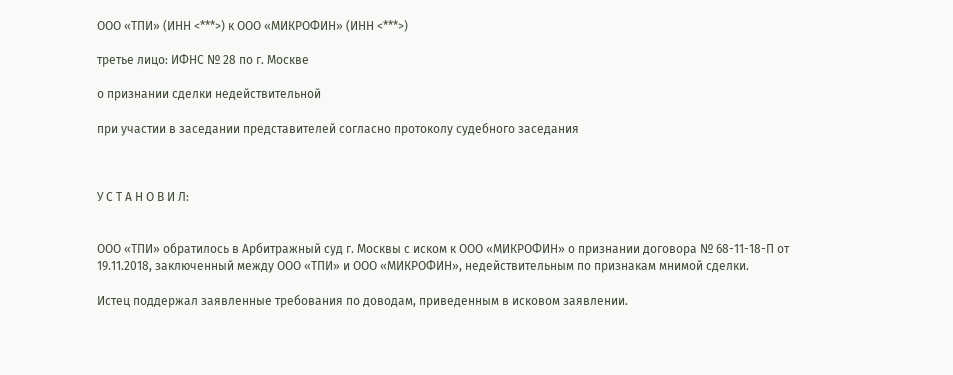ООО «ТПИ» (ИНН <***>) к ООО «МИКРОФИН» (ИНН <***>)

третье лицо: ИФНС № 28 по г. Москве

о признании сделки недействительной

при участии в заседании представителей согласно протоколу судебного заседания



У С Т А Н О В И Л:


ООО «ТПИ» обратилось в Арбитражный суд г. Москвы с иском к ООО «МИКРОФИН» о признании договора № 68-11-18-П от 19.11.2018, заключенный между ООО «ТПИ» и ООО «МИКРОФИН», недействительным по признакам мнимой сделки.

Истец поддержал заявленные требования по доводам, приведенным в исковом заявлении.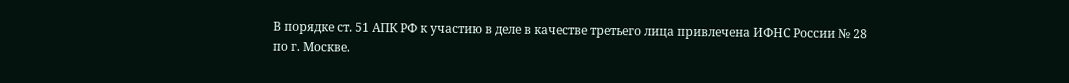В порядке ст. 51 АПК РФ к участию в деле в качестве третьего лица привлечена ИФНС России № 28 по г. Москве.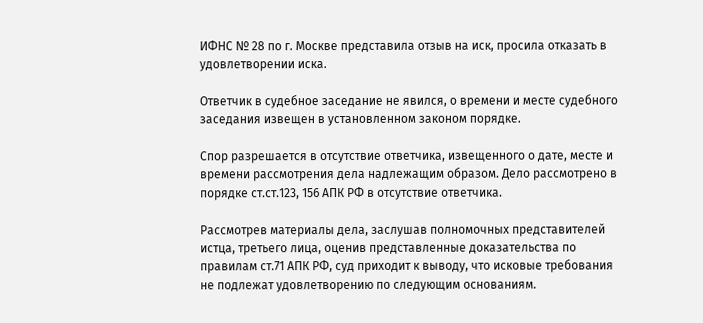ИФНС № 28 по г. Москве представила отзыв на иск, просила отказать в удовлетворении иска.

Ответчик в судебное заседание не явился, о времени и месте судебного заседания извещен в установленном законом порядке.

Спор разрешается в отсутствие ответчика, извещенного о дате, месте и времени рассмотрения дела надлежащим образом. Дело рассмотрено в порядке ст.ст.123, 156 АПК РФ в отсутствие ответчика.

Рассмотрев материалы дела, заслушав полномочных представителей истца, третьего лица, оценив представленные доказательства по правилам ст.71 АПК РФ, суд приходит к выводу, что исковые требования не подлежат удовлетворению по следующим основаниям.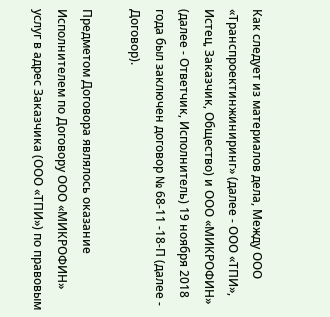Как следует из материалов дела, Между ООО «Транспроектинжиниринг» (далее - ООО «ТПИ», Истец, Заказчик, Общество) и ООО «МИКРОФИН» (далее - Ответчик, Исполнитель) 19 ноября 2018 года был заключен договор № 68-11 -18-П (далее - Договор).

Предметом Договора являлось оказание Исполнителем по Договору ООО «МИКРОФИН» услуг в адрес Заказчика (ООО «ТПИ») по правовым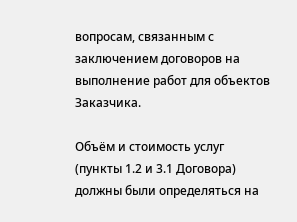вопросам, связанным с заключением договоров на выполнение работ для объектов Заказчика.

Объём и стоимость услуг (пункты 1.2 и 3.1 Договора) должны были определяться на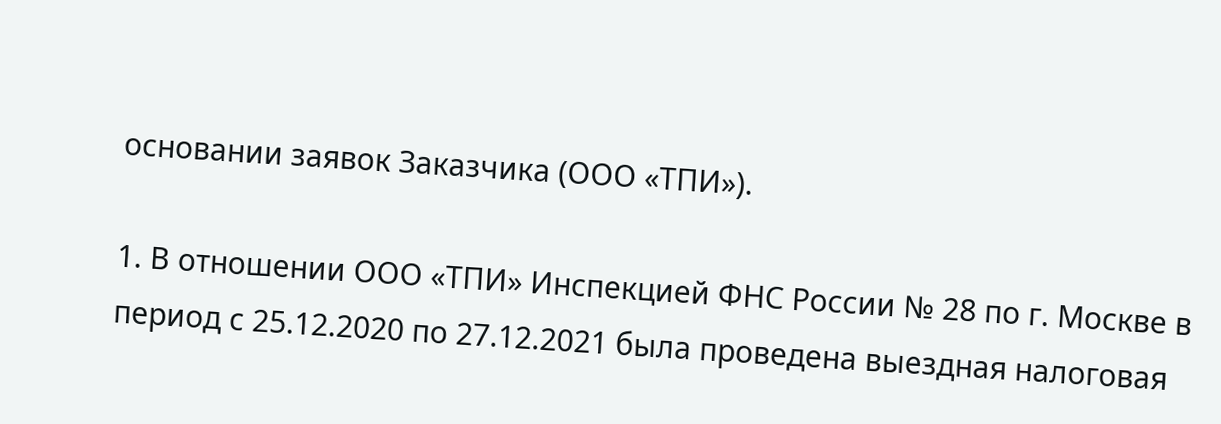основании заявок Заказчика (ООО «ТПИ»).

1. В отношении ООО «ТПИ» Инспекцией ФНС России № 28 по г. Москве в период с 25.12.2020 по 27.12.2021 была проведена выездная налоговая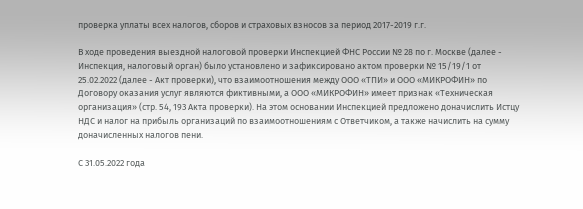проверка уплаты всех налогов, сборов и страховых взносов за период 2017-2019 г.г.

В ходе проведения выездной налоговой проверки Инспекцией ФНС России № 28 по г. Москве (далее - Инспекция, налоговый орган) было установлено и зафиксировано актом проверки № 15/19/1 от 25.02.2022 (далее - Акт проверки), что взаимоотношения между ООО «ТПИ» и ООО «МИКРОФИН» по Договору оказания услуг являются фиктивными, а ООО «МИКРОФИН» имеет признак «Техническая организация» (стр. 54, 193 Акта проверки). На этом основании Инспекцией предложено доначислить Истцу НДС и налог на прибыль организаций по взаимоотношениям с Ответчиком, а также начислить на сумму доначисленных налогов пени.

С 31.05.2022 года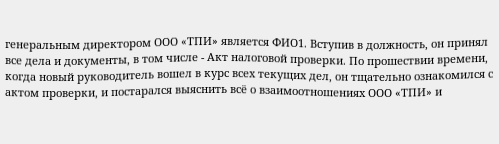генеральным директором ООО «ТПИ» является ФИО1. Вступив в должность, он принял все дела и документы, в том числе - Акт налоговой проверки. По прошествии времени, когда новый руководитель вошел в курс всех текущих дел, он тщательно ознакомился с актом проверки, и постарался выяснить всё о взаимоотношениях ООО «ТПИ» и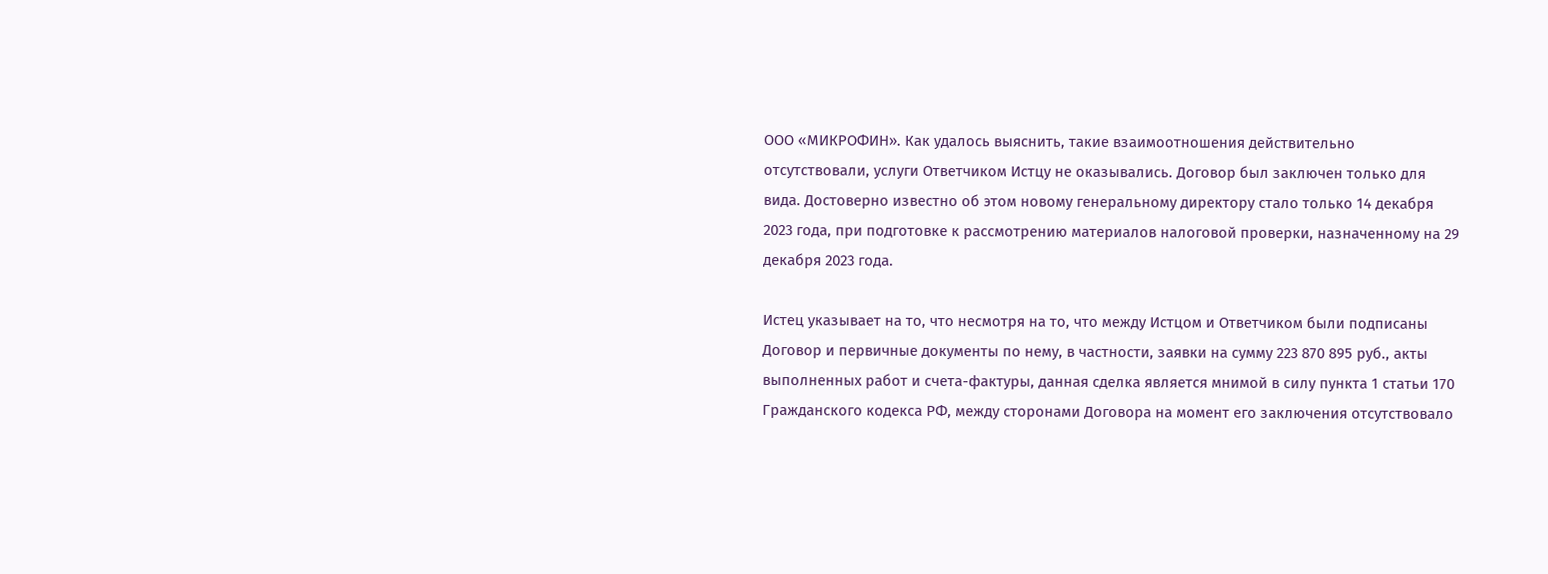ООО «МИКРОФИН». Как удалось выяснить, такие взаимоотношения действительно отсутствовали, услуги Ответчиком Истцу не оказывались. Договор был заключен только для вида. Достоверно известно об этом новому генеральному директору стало только 14 декабря 2023 года, при подготовке к рассмотрению материалов налоговой проверки, назначенному на 29 декабря 2023 года.

Истец указывает на то, что несмотря на то, что между Истцом и Ответчиком были подписаны Договор и первичные документы по нему, в частности, заявки на сумму 223 870 895 руб., акты выполненных работ и счета-фактуры, данная сделка является мнимой в силу пункта 1 статьи 170 Гражданского кодекса РФ, между сторонами Договора на момент его заключения отсутствовало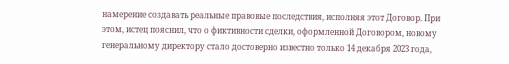намерение создавать реальные правовые последствия, исполняя этот Договор. При этом, истец пояснил, что о фиктивности сделки, оформленной Договором, новому генеральному директору стало достоверно известно только 14 декабря 2023 года,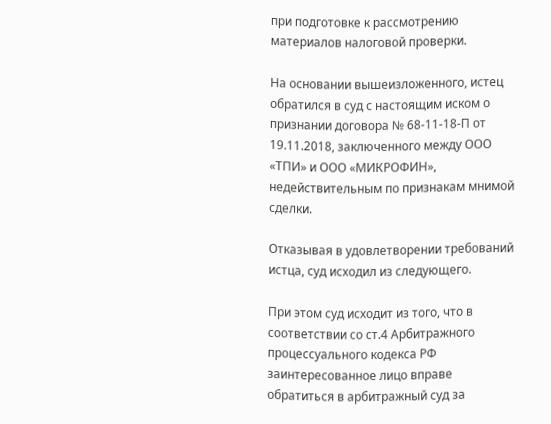при подготовке к рассмотрению материалов налоговой проверки.

На основании вышеизложенного, истец обратился в суд с настоящим иском о признании договора № 68-11-18-П от 19.11.2018, заключенного между ООО «ТПИ» и ООО «МИКРОФИН», недействительным по признакам мнимой сделки.

Отказывая в удовлетворении требований истца, суд исходил из следующего.

При этом суд исходит из того, что в соответствии со ст.4 Арбитражного процессуального кодекса РФ заинтересованное лицо вправе обратиться в арбитражный суд за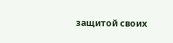защитой своих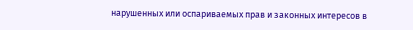нарушенных или оспариваемых прав и законных интересов в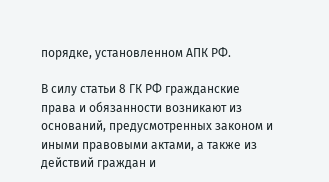порядке, установленном АПК РФ.

В силу статьи 8 ГК РФ гражданские права и обязанности возникают из оснований, предусмотренных законом и иными правовыми актами, а также из действий граждан и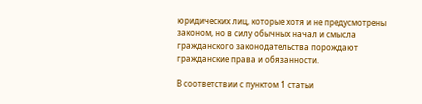юридических лиц, которые хотя и не предусмотрены законом, но в силу обычных начал и смысла гражданского законодательства порождают гражданские права и обязанности.

В соответствии с пунктом 1 статьи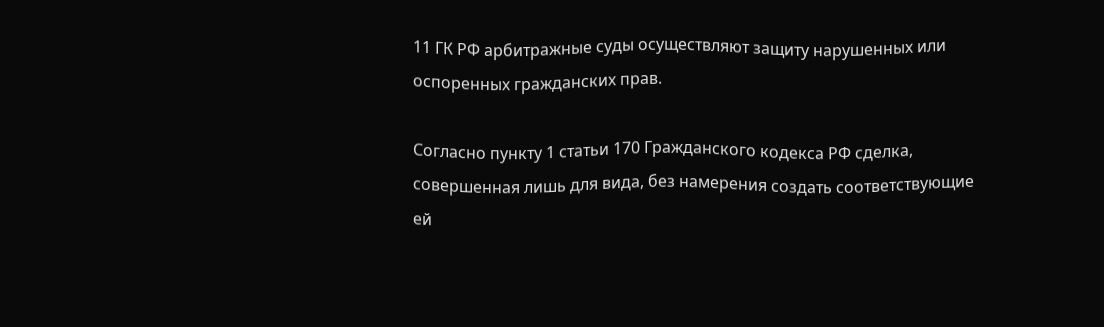11 ГК РФ арбитражные суды осуществляют защиту нарушенных или оспоренных гражданских прав.

Согласно пункту 1 статьи 170 Гражданского кодекса РФ сделка, совершенная лишь для вида, без намерения создать соответствующие ей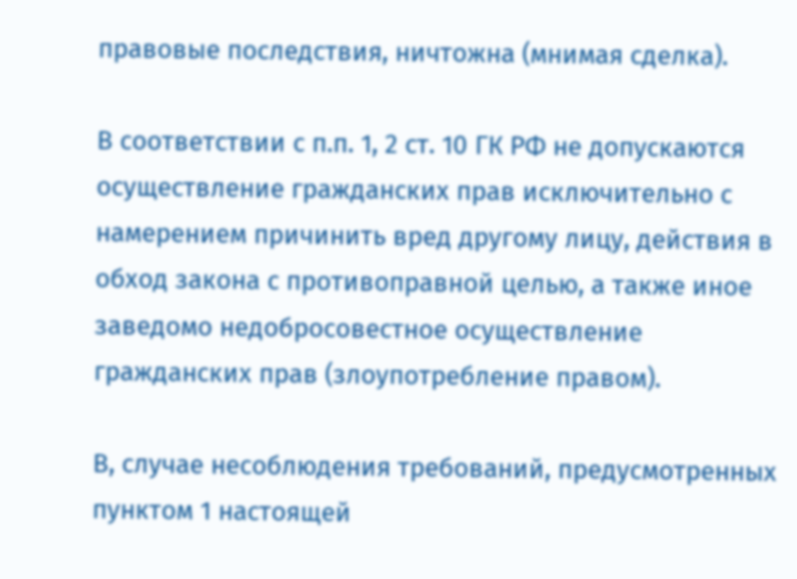правовые последствия, ничтожна (мнимая сделка).

В соответствии с п.п. 1, 2 ст. 10 ГК РФ не допускаются осуществление гражданских прав исключительно с намерением причинить вред другому лицу, действия в обход закона с противоправной целью, а также иное заведомо недобросовестное осуществление гражданских прав (злоупотребление правом).

В, случае несоблюдения требований, предусмотренных пунктом 1 настоящей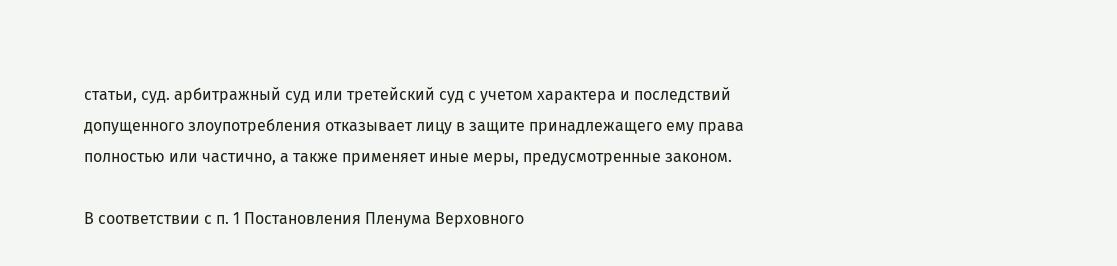статьи, суд. арбитражный суд или третейский суд с учетом характера и последствий допущенного злоупотребления отказывает лицу в защите принадлежащего ему права полностью или частично, а также применяет иные меры, предусмотренные законом.

В соответствии с п. 1 Постановления Пленума Верховного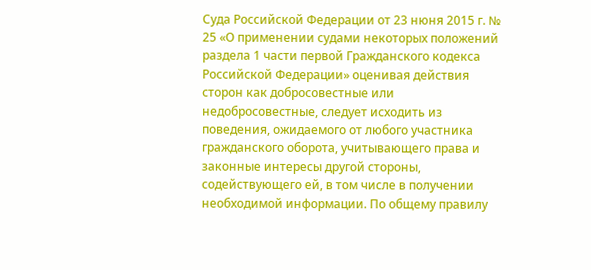Суда Российской Федерации от 23 нюня 2015 г. № 25 «О применении судами некоторых положений раздела 1 части первой Гражданского кодекса Российской Федерации» оценивая действия сторон как добросовестные или недобросовестные, следует исходить из поведения, ожидаемого от любого участника гражданского оборота, учитывающего права и законные интересы другой стороны, содействующего ей, в том числе в получении необходимой информации. По общему правилу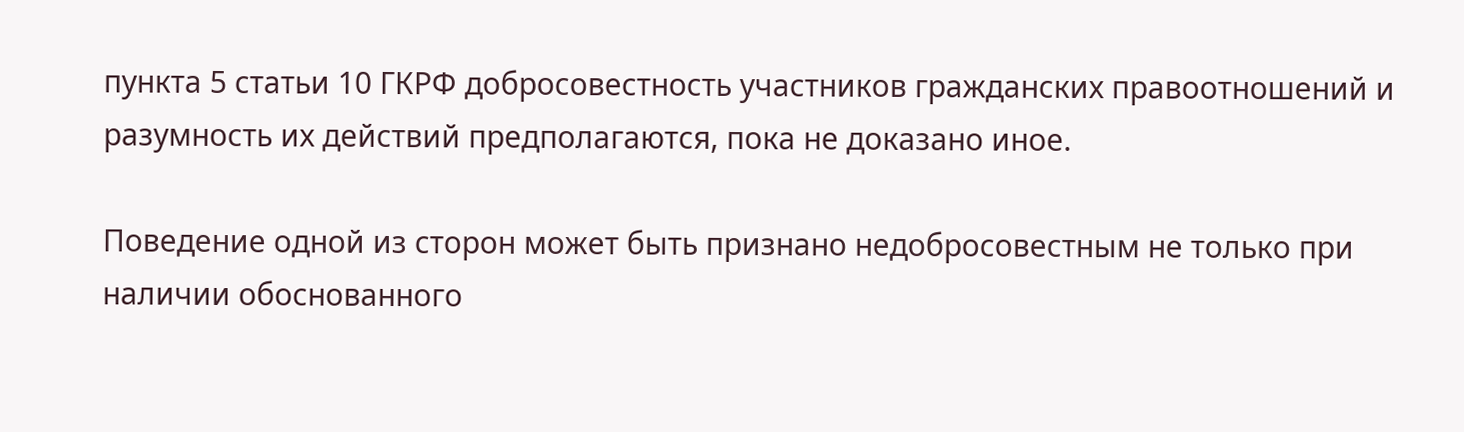пункта 5 статьи 10 ГКРФ добросовестность участников гражданских правоотношений и разумность их действий предполагаются, пока не доказано иное.

Поведение одной из сторон может быть признано недобросовестным не только при наличии обоснованного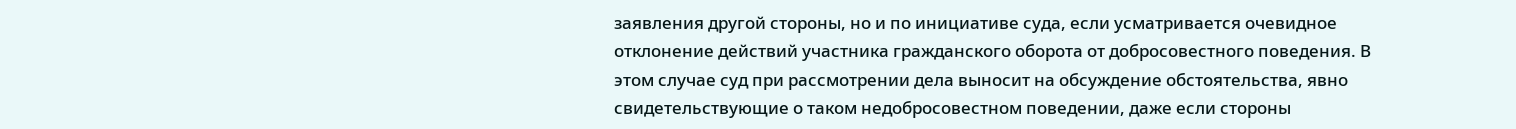заявления другой стороны, но и по инициативе суда, если усматривается очевидное отклонение действий участника гражданского оборота от добросовестного поведения. В этом случае суд при рассмотрении дела выносит на обсуждение обстоятельства, явно свидетельствующие о таком недобросовестном поведении, даже если стороны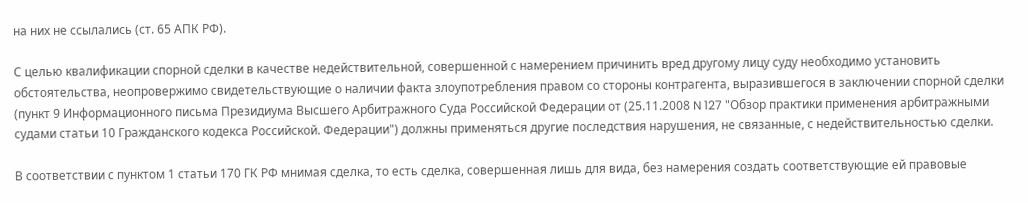на них не ссылались (ст. 65 АПК РФ).

С целью квалификации спорной сделки в качестве недействительной, совершенной с намерением причинить вред другому лицу суду необходимо установить обстоятельства, неопровержимо свидетельствующие о наличии факта злоупотребления правом со стороны контрагента, выразившегося в заключении спорной сделки (пункт 9 Информационного письма Президиума Высшего Арбитражного Суда Российской Федерации от (25.11.2008 N 127 "Обзор практики применения арбитражными судами статьи 10 Гражданского кодекса Российской. Федерации") должны применяться другие последствия нарушения, не связанные, с недействительностью сделки.

В соответствии с пунктом 1 статьи 170 ГК РФ мнимая сделка, то есть сделка, совершенная лишь для вида, без намерения создать соответствующие ей правовые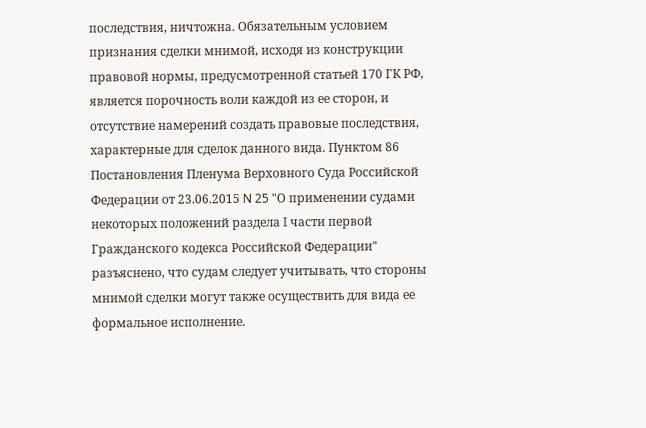последствия, ничтожна. Обязательным условием признания сделки мнимой, исходя из конструкции правовой нормы, предусмотренной статьей 170 ГК РФ, является порочность воли каждой из ее сторон, и отсутствие намерений создать правовые последствия, характерные для сделок данного вида. Пунктом 86 Постановления Пленума Верховного Суда Российской Федерации от 23.06.2015 N 25 "О применении судами некоторых положений раздела I части первой Гражданского кодекса Российской Федерации" разъяснено, что судам следует учитывать, что стороны мнимой сделки могут также осуществить для вида ее формальное исполнение.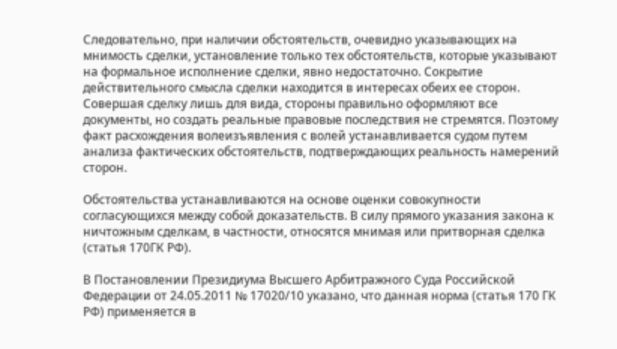Следовательно, при наличии обстоятельств, очевидно указывающих на мнимость сделки, установление только тех обстоятельств, которые указывают на формальное исполнение сделки, явно недостаточно. Сокрытие действительного смысла сделки находится в интересах обеих ее сторон. Совершая сделку лишь для вида, стороны правильно оформляют все документы, но создать реальные правовые последствия не стремятся. Поэтому факт расхождения волеизъявления с волей устанавливается судом путем анализа фактических обстоятельств, подтверждающих реальность намерений сторон.

Обстоятельства устанавливаются на основе оценки совокупности согласующихся между собой доказательств. В силу прямого указания закона к ничтожным сделкам, в частности, относятся мнимая или притворная сделка (статья 170ГК РФ).

В Постановлении Президиума Высшего Арбитражного Суда Российской Федерации от 24.05.2011 № 17020/10 указано, что данная норма (статья 170 ГК РФ) применяется в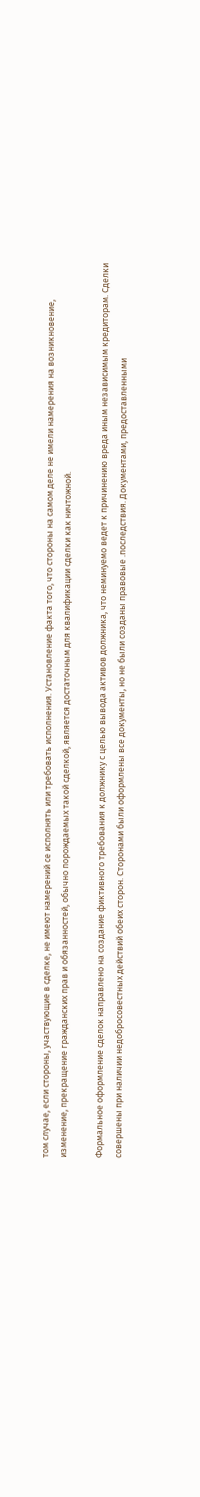том случае, если стороны, участвующие в сделке, не имеют намерений се исполнять или требовать исполнения. Установление факта того, что стороны на самом деле не имели намерения на возникновение, изменение, прекращение гражданских прав и обязанностей, обычно порождаемых такой сделкой, является достаточным для квалификации сделки как ничтожной.

Формальное оформление сделок направлено на создание фиктивного требования к должнику с целью вывода активов должника, что неминуемо ведет к причинению вреда иным независимым кредиторам. Сделки совершены при наличии недобросовестных действий обеих сторон. Сторонами были оформлены все документы, но не были созданы правовые .последствия. Документами, предоставленными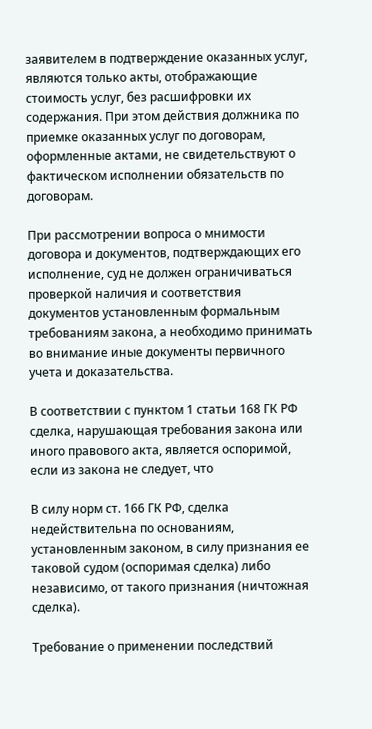заявителем в подтверждение оказанных услуг, являются только акты, отображающие стоимость услуг, без расшифровки их содержания. При этом действия должника по приемке оказанных услуг по договорам, оформленные актами, не свидетельствуют о фактическом исполнении обязательств по договорам.

При рассмотрении вопроса о мнимости договора и документов, подтверждающих его исполнение, суд не должен ограничиваться проверкой наличия и соответствия документов установленным формальным требованиям закона, а необходимо принимать во внимание иные документы первичного учета и доказательства.

В соответствии с пунктом 1 статьи 168 ГК РФ сделка, нарушающая требования закона или иного правового акта, является оспоримой, если из закона не следует, что

В силу норм ст. 166 ГК РФ, сделка недействительна по основаниям, установленным законом, в силу признания ее таковой судом (оспоримая сделка) либо независимо, от такого признания (ничтожная сделка).

Требование о применении последствий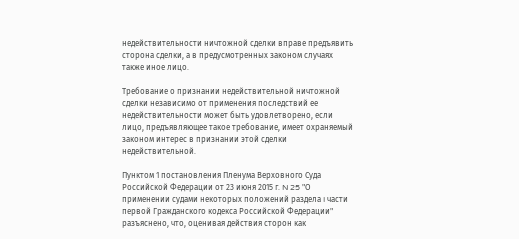недействительности ничтожной сделки вправе предъявить сторона сделки, а в предусмотренных законом случаях также иное лицо.

Требование о признании недействительной ничтожной сделки независимо от применения последствий ее недействительности может быть удовлетворено, если лицо, предъявляющее такое требование, имеет охраняемый законом интерес в признании этой сделки недействительной.

Пунктом 1 постановления Пленума Верховного Суда Российской Федерации от 23 июня 2015 г. N 25 "О применении судами некоторых положений раздела I части первой Гражданского кодекса Российской Федерации" разъяснено, что, оценивая действия сторон как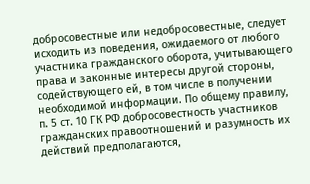добросовестные или недобросовестные, следует исходить из поведения, ожидаемого от любого участника гражданского оборота, учитывающего права и законные интересы другой стороны, содействующего ей, в том числе в получении необходимой информации. По общему правилу, п. 5 ст. 10 ГК РФ добросовестность участников гражданских правоотношений и разумность их действий предполагаются,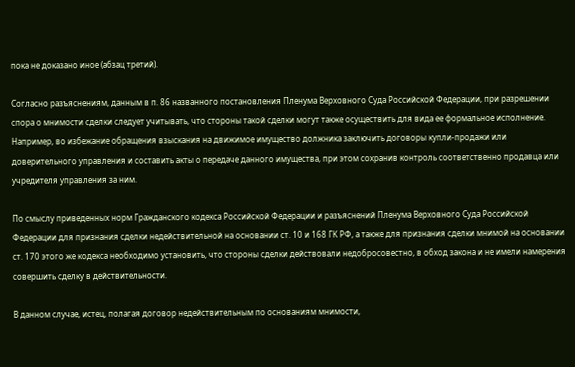пока не доказано иное (абзац третий).

Согласно разъяснениям, данным в п. 86 названного постановления Пленума Верховного Суда Российской Федерации, при разрешении спора о мнимости сделки следует учитывать, что стороны такой сделки могут также осуществить для вида ее формальное исполнение. Например, во избежание обращения взыскания на движимое имущество должника заключить договоры купли-продажи или доверительного управления и составить акты о передаче данного имущества, при этом сохранив контроль соответственно продавца или учредителя управления за ним.

По смыслу приведенных норм Гражданского кодекса Российской Федерации и разъяснений Пленума Верховного Суда Российской Федерации для признания сделки недействительной на основании ст. 10 и 168 ГК РФ, а также для признания сделки мнимой на основании ст. 170 этого же кодекса необходимо установить, что стороны сделки действовали недобросовестно, в обход закона и не имели намерения совершить сделку в действительности.

В данном случае, истец, полагая договор недействительным по основаниям мнимости,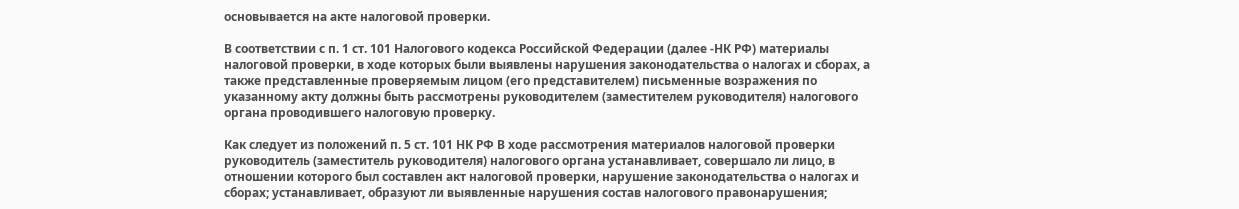основывается на акте налоговой проверки.

В соответствии с п. 1 ст. 101 Налогового кодекса Российской Федерации (далее -НК РФ) материалы налоговой проверки, в ходе которых были выявлены нарушения законодательства о налогах и сборах, а также представленные проверяемым лицом (его представителем) письменные возражения по указанному акту должны быть рассмотрены руководителем (заместителем руководителя) налогового органа проводившего налоговую проверку.

Как следует из положений п. 5 ст. 101 НК РФ В ходе рассмотрения материалов налоговой проверки руководитель (заместитель руководителя) налогового органа устанавливает, совершало ли лицо, в отношении которого был составлен акт налоговой проверки, нарушение законодательства о налогах и сборах; устанавливает, образуют ли выявленные нарушения состав налогового правонарушения;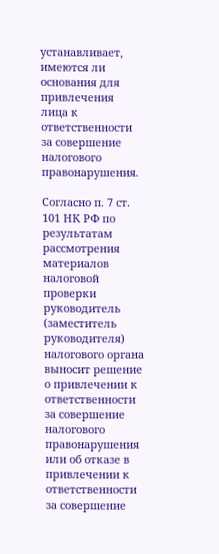устанавливает, имеются ли основания для привлечения лица к ответственности за совершение налогового правонарушения.

Согласно п. 7 ст. 101 НК РФ по результатам рассмотрения материалов налоговой проверки руководитель (заместитель руководителя) налогового органа выносит решение о привлечении к ответственности за совершение налогового правонарушения или об отказе в привлечении к ответственности за совершение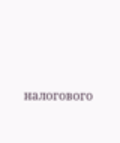налогового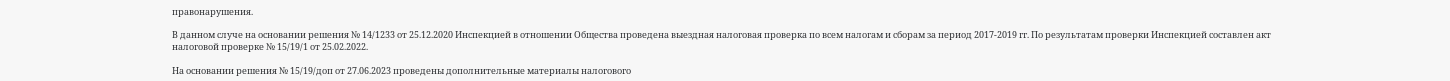правонарушения.

В данном случе на основании решения № 14/1233 от 25.12.2020 Инспекцией в отношении Общества проведена выездная налоговая проверка по всем налогам и сборам за период 2017-2019 гг. По результатам проверки Инспекцией составлен акт налоговой проверке № 15/19/1 от 25.02.2022.

На основании решения № 15/19/доп от 27.06.2023 проведены дополнительные материалы налогового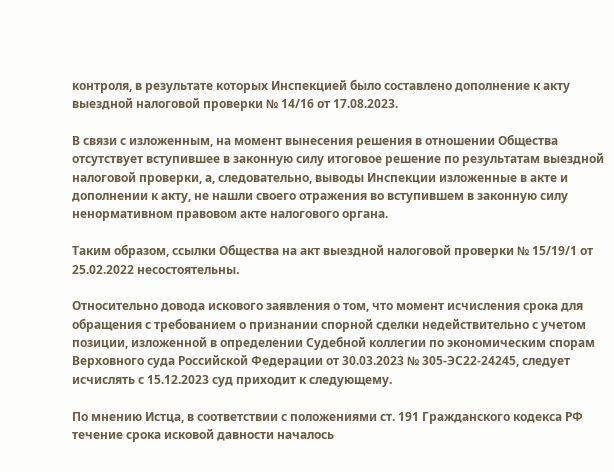контроля, в результате которых Инспекцией было составлено дополнение к акту выездной налоговой проверки № 14/16 от 17.08.2023.

В связи с изложенным, на момент вынесения решения в отношении Общества отсутствует вступившее в законную силу итоговое решение по результатам выездной налоговой проверки, а, следовательно, выводы Инспекции изложенные в акте и дополнении к акту, не нашли своего отражения во вступившем в законную силу ненормативном правовом акте налогового органа.

Таким образом, ссылки Общества на акт выездной налоговой проверки № 15/19/1 от 25.02.2022 несостоятельны.

Относительно довода искового заявления о том, что момент исчисления срока для обращения с требованием о признании спорной сделки недействительно с учетом позиции, изложенной в определении Судебной коллегии по экономическим спорам Верховного суда Российской Федерации от 30.03.2023 № 305-ЭС22-24245, следует исчислять с 15.12.2023 суд приходит к следующему.

По мнению Истца, в соответствии с положениями ст. 191 Гражданского кодекса РФ течение срока исковой давности началось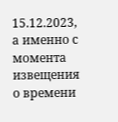15.12.2023, а именно с момента извещения о времени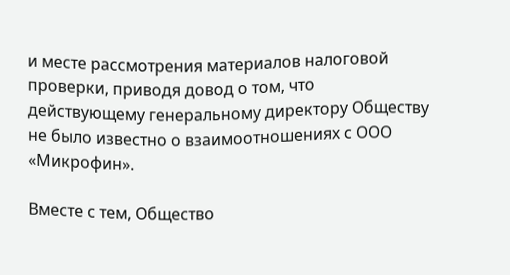и месте рассмотрения материалов налоговой проверки, приводя довод о том, что действующему генеральному директору Обществу не было известно о взаимоотношениях с ООО «Микрофин».

Вместе с тем, Общество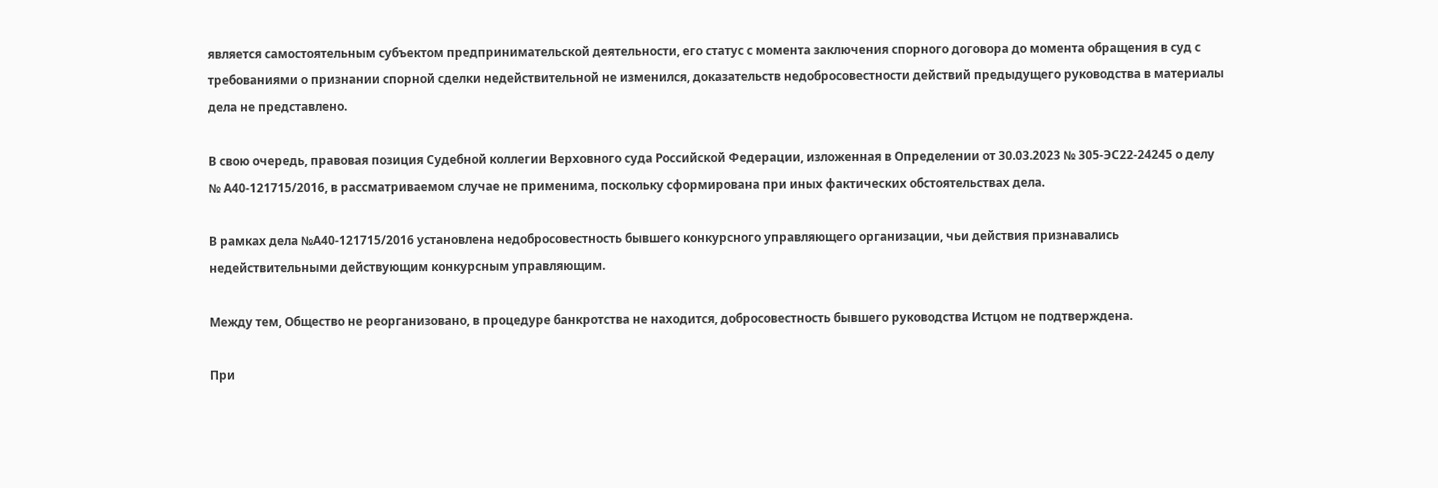является самостоятельным субъектом предпринимательской деятельности, его статус с момента заключения спорного договора до момента обращения в суд с требованиями о признании спорной сделки недействительной не изменился, доказательств недобросовестности действий предыдущего руководства в материалы дела не представлено.

В свою очередь, правовая позиция Судебной коллегии Верховного суда Российской Федерации, изложенная в Определении от 30.03.2023 № 305-ЭС22-24245 о делу № А40-121715/2016, в рассматриваемом случае не применима, поскольку сформирована при иных фактических обстоятельствах дела.

В рамках дела №А40-121715/2016 установлена недобросовестность бывшего конкурсного управляющего организации, чьи действия признавались недействительными действующим конкурсным управляющим.

Между тем, Общество не реорганизовано, в процедуре банкротства не находится, добросовестность бывшего руководства Истцом не подтверждена.

При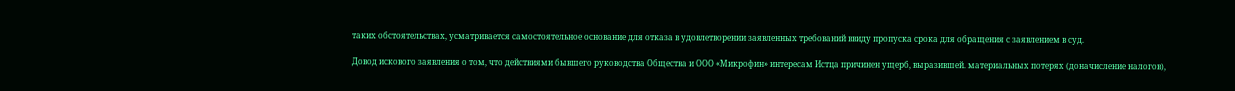таких обстоятельствах, усматривается самостоятельное основание для отказа в удовлетворении заявленных требований ввиду пропуска срока для обращения с заявлением в суд.

Довод искового заявления о том, что действиями бывшего руководства Общества и ООО «Микрофин» интересам Истца причинен ущерб, выразившей. материальных потерях (доначисление налогов),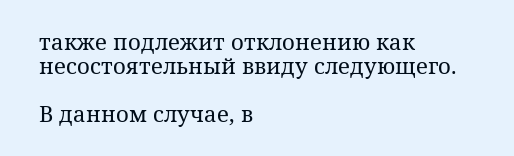также подлежит отклонению как несостоятельный ввиду следующего.

В данном случае, в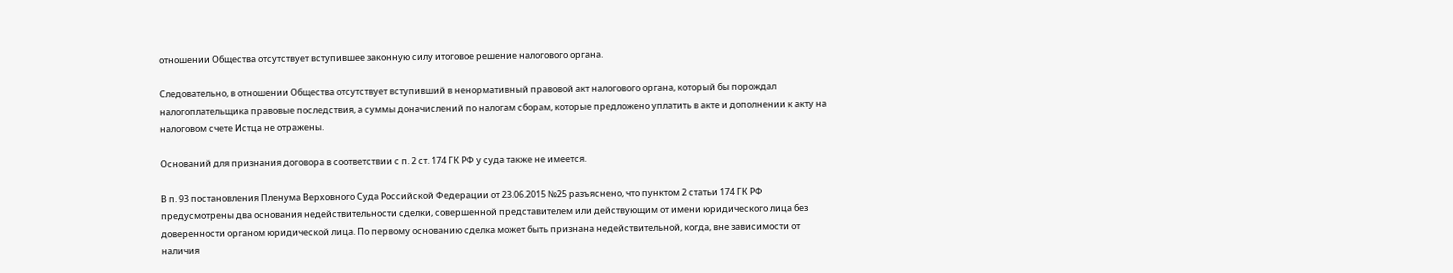отношении Общества отсутствует вступившее законную силу итоговое решение налогового органа.

Следовательно, в отношении Общества отсутствует вступивший в ненормативный правовой акт налогового органа, который бы порождал налогоплательщика правовые последствия, а суммы доначислений по налогам сборам, которые предложено уплатить в акте и дополнении к акту на налоговом счете Истца не отражены.

Оснований для признания договора в соответствии с п. 2 ст. 174 ГК РФ у суда также не имеется.

В п. 93 постановления Пленума Верховного Суда Российской Федерации от 23.06.2015 №25 разъяснено, что пунктом 2 статьи 174 ГК РФ предусмотрены два основания недействительности сделки, совершенной представителем или действующим от имени юридического лица без доверенности органом юридической лица. По первому основанию сделка может быть признана недействительной, когда, вне зависимости от наличия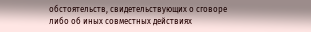обстоятельств, свидетельствующих о сговоре либо об иных совместных действиях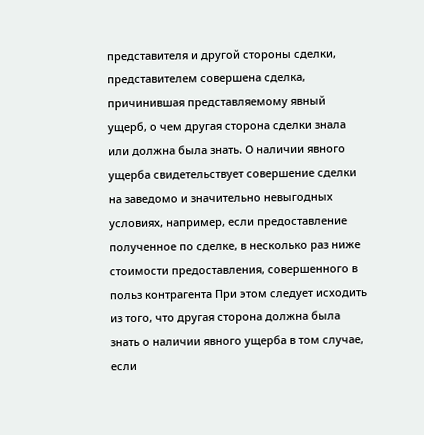представителя и другой стороны сделки, представителем совершена сделка, причинившая представляемому явный ущерб, о чем другая сторона сделки знала или должна была знать. О наличии явного ущерба свидетельствует совершение сделки на заведомо и значительно невыгодных условиях, например, если предоставление полученное по сделке, в несколько раз ниже стоимости предоставления, совершенного в польз контрагента При этом следует исходить из того, что другая сторона должна была знать о наличии явного ущерба в том случае, если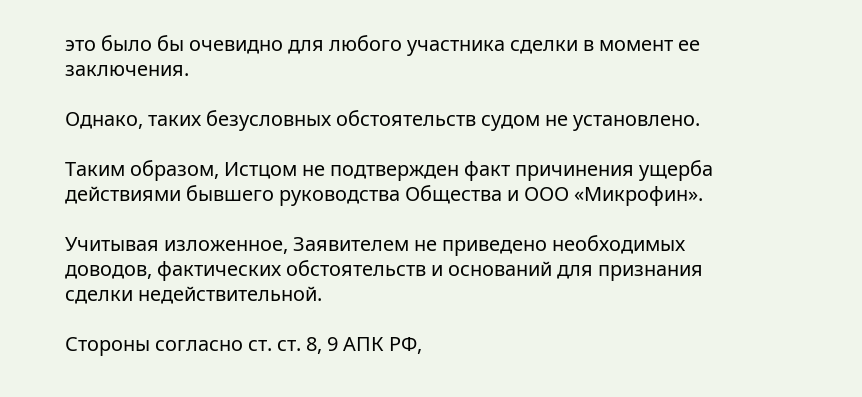это было бы очевидно для любого участника сделки в момент ее заключения.

Однако, таких безусловных обстоятельств судом не установлено.

Таким образом, Истцом не подтвержден факт причинения ущерба действиями бывшего руководства Общества и ООО «Микрофин».

Учитывая изложенное, Заявителем не приведено необходимых доводов, фактических обстоятельств и оснований для признания сделки недействительной.

Стороны согласно ст. ст. 8, 9 АПК РФ,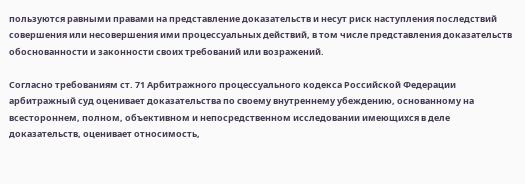пользуются равными правами на представление доказательств и несут риск наступления последствий совершения или несовершения ими процессуальных действий, в том числе представления доказательств обоснованности и законности своих требований или возражений.

Согласно требованиям ст. 71 Арбитражного процессуального кодекса Российской Федерации арбитражный суд оценивает доказательства по своему внутреннему убеждению, основанному на всестороннем, полном, объективном и непосредственном исследовании имеющихся в деле доказательств, оценивает относимость,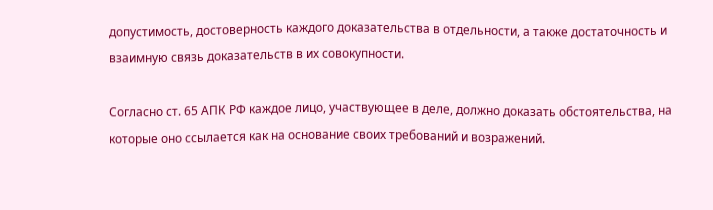допустимость, достоверность каждого доказательства в отдельности, а также достаточность и взаимную связь доказательств в их совокупности.

Согласно ст. 65 АПК РФ каждое лицо, участвующее в деле, должно доказать обстоятельства, на которые оно ссылается как на основание своих требований и возражений.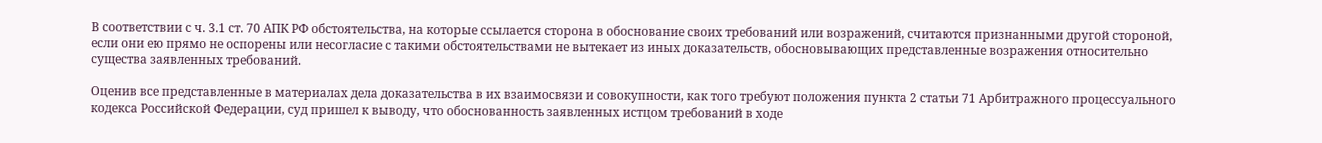В соответствии с ч. 3.1 ст. 70 АПК РФ обстоятельства, на которые ссылается сторона в обоснование своих требований или возражений, считаются признанными другой стороной, если они ею прямо не оспорены или несогласие с такими обстоятельствами не вытекает из иных доказательств, обосновывающих представленные возражения относительно существа заявленных требований.

Оценив все представленные в материалах дела доказательства в их взаимосвязи и совокупности, как того требуют положения пункта 2 статьи 71 Арбитражного процессуального кодекса Российской Федерации, суд пришел к выводу, что обоснованность заявленных истцом требований в ходе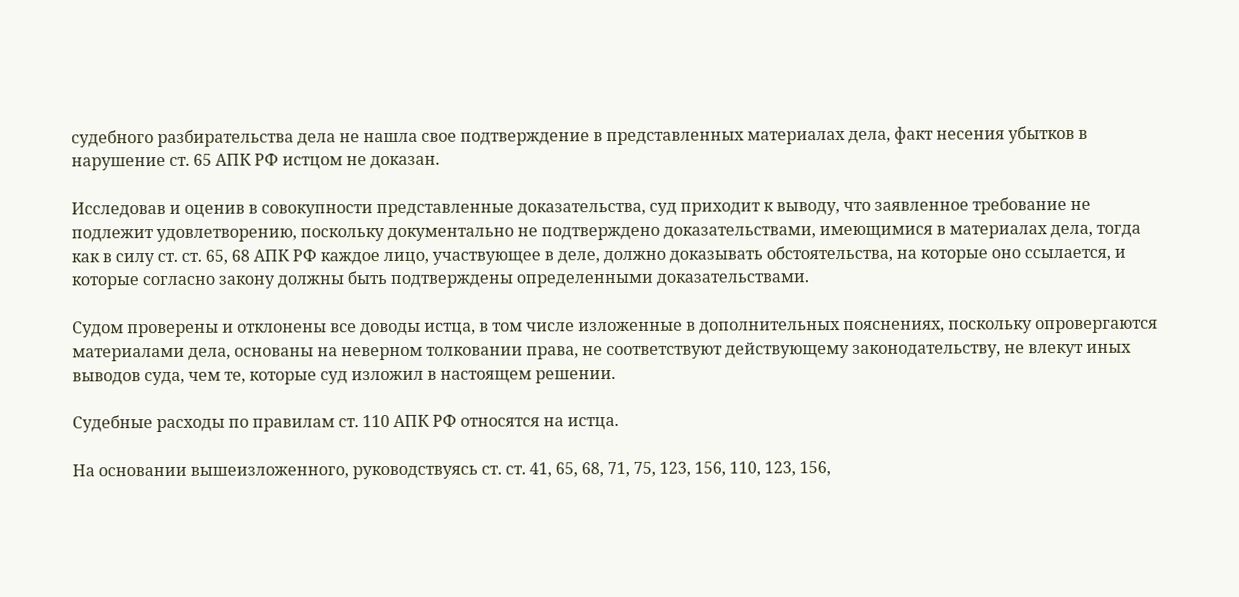судебного разбирательства дела не нашла свое подтверждение в представленных материалах дела, факт несения убытков в нарушение ст. 65 АПК РФ истцом не доказан.

Исследовав и оценив в совокупности представленные доказательства, суд приходит к выводу, что заявленное требование не подлежит удовлетворению, поскольку документально не подтверждено доказательствами, имеющимися в материалах дела, тогда как в силу ст. ст. 65, 68 АПК РФ каждое лицо, участвующее в деле, должно доказывать обстоятельства, на которые оно ссылается, и которые согласно закону должны быть подтверждены определенными доказательствами.

Судом проверены и отклонены все доводы истца, в том числе изложенные в дополнительных пояснениях, поскольку опровергаются материалами дела, основаны на неверном толковании права, не соответствуют действующему законодательству, не влекут иных выводов суда, чем те, которые суд изложил в настоящем решении.

Судебные расходы по правилам ст. 110 АПК РФ относятся на истца.

На основании вышеизложенного, руководствуясь ст. ст. 41, 65, 68, 71, 75, 123, 156, 110, 123, 156,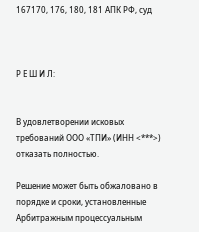167170, 176, 180, 181 АПК РФ, суд



Р Е Ш И Л:


В удовлетворении исковых требований ООО «ТПИ» (ИНН <***>) отказать полностью.

Решение может быть обжаловано в порядке и сроки, установленные Арбитражным процессуальным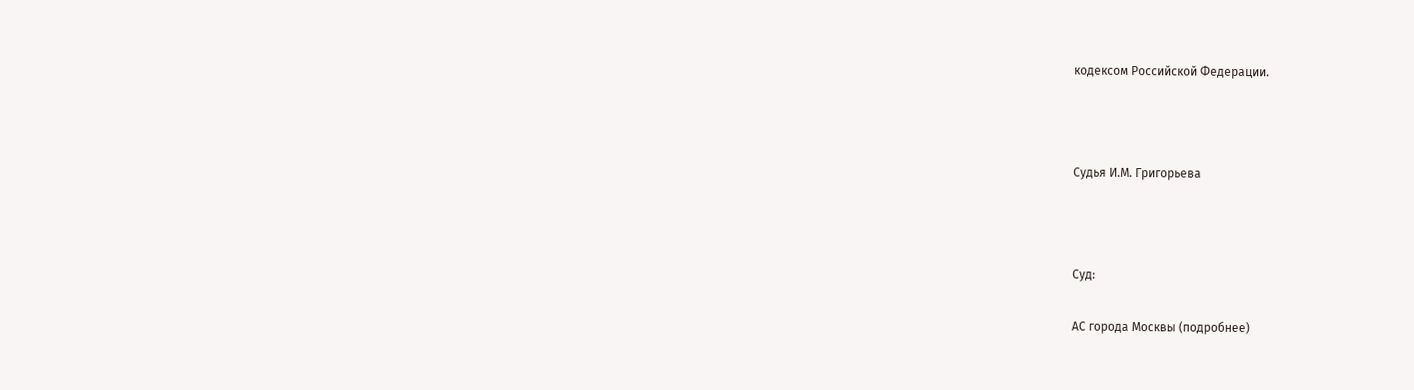кодексом Российской Федерации.



Судья И.М. Григорьева



Суд:

АС города Москвы (подробнее)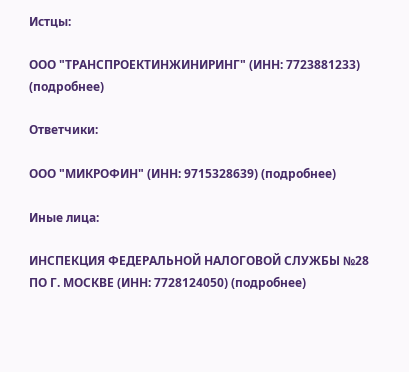Истцы:

ООО "ТРАНСПРОЕКТИНЖИНИРИНГ" (ИНН: 7723881233) (подробнее)

Ответчики:

ООО "МИКРОФИН" (ИНН: 9715328639) (подробнее)

Иные лица:

ИНСПЕКЦИЯ ФЕДЕРАЛЬНОЙ НАЛОГОВОЙ СЛУЖБЫ №28 ПО Г. МОСКВЕ (ИНН: 7728124050) (подробнее)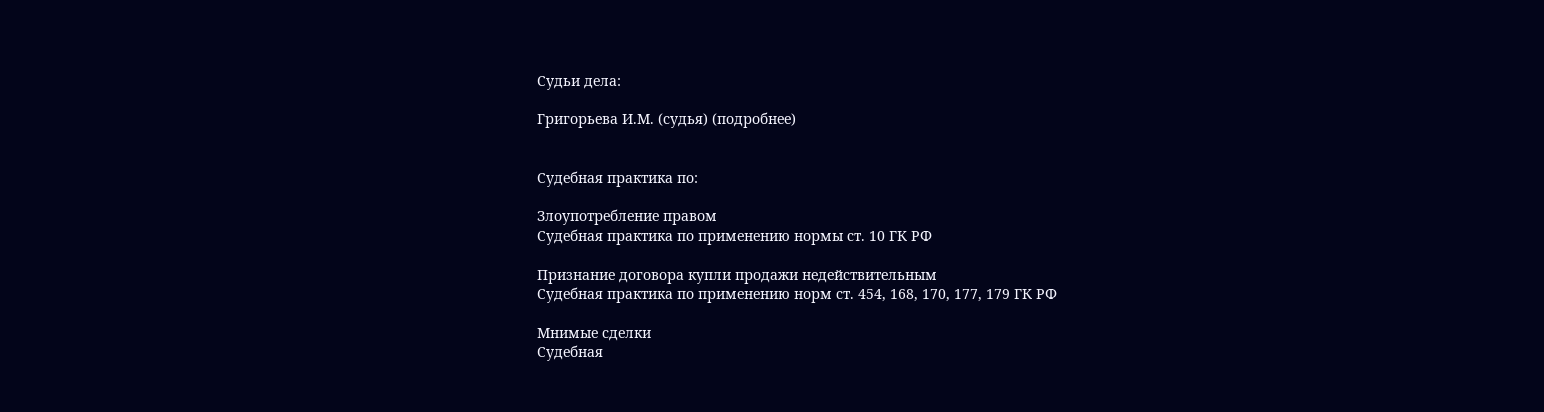Судьи дела:

Григорьева И.М. (судья) (подробнее)


Судебная практика по:

Злоупотребление правом
Судебная практика по применению нормы ст. 10 ГК РФ

Признание договора купли продажи недействительным
Судебная практика по применению норм ст. 454, 168, 170, 177, 179 ГК РФ

Мнимые сделки
Судебная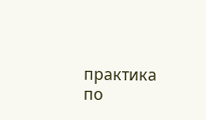практика по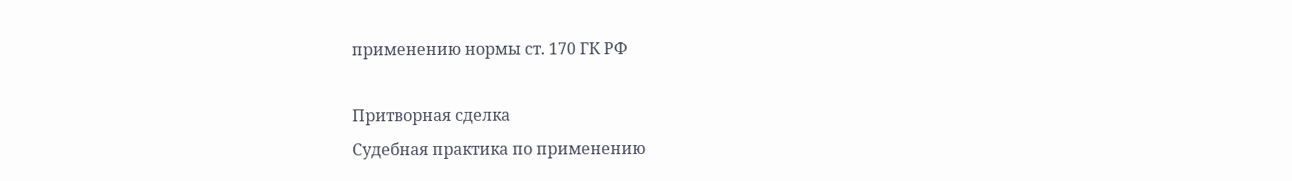применению нормы ст. 170 ГК РФ

Притворная сделка
Судебная практика по применению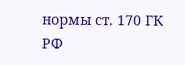нормы ст. 170 ГК РФ